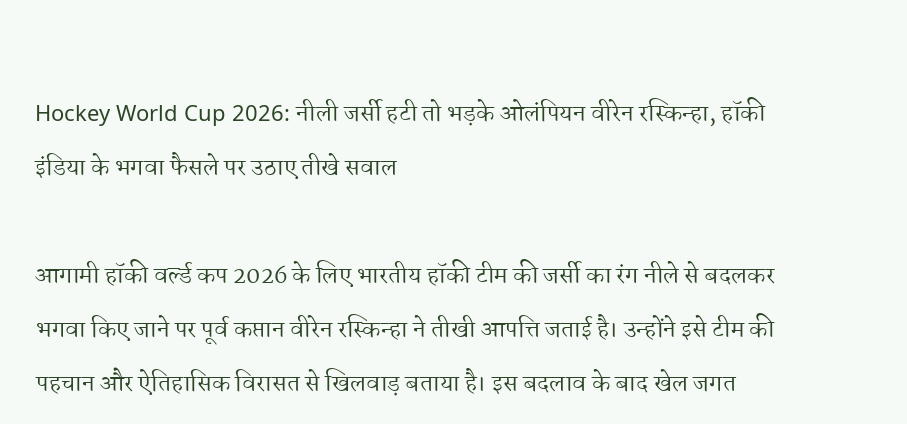Hockey World Cup 2026: नीली जर्सी हटी तो भड़के ओलंपियन वीरेन रस्किन्हा, हॉकी इंडिया के भगवा फैसले पर उठाए तीखे सवाल

आगामी हॉकी वर्ल्ड कप 2026 के लिए भारतीय हॉकी टीम की जर्सी का रंग नीले से बदलकर भगवा किए जाने पर पूर्व कप्तान वीरेन रस्किन्हा ने तीखी आपत्ति जताई है। उन्होंने इसे टीम की पहचान और ऐतिहासिक विरासत से खिलवाड़ बताया है। इस बदलाव के बाद खेल जगत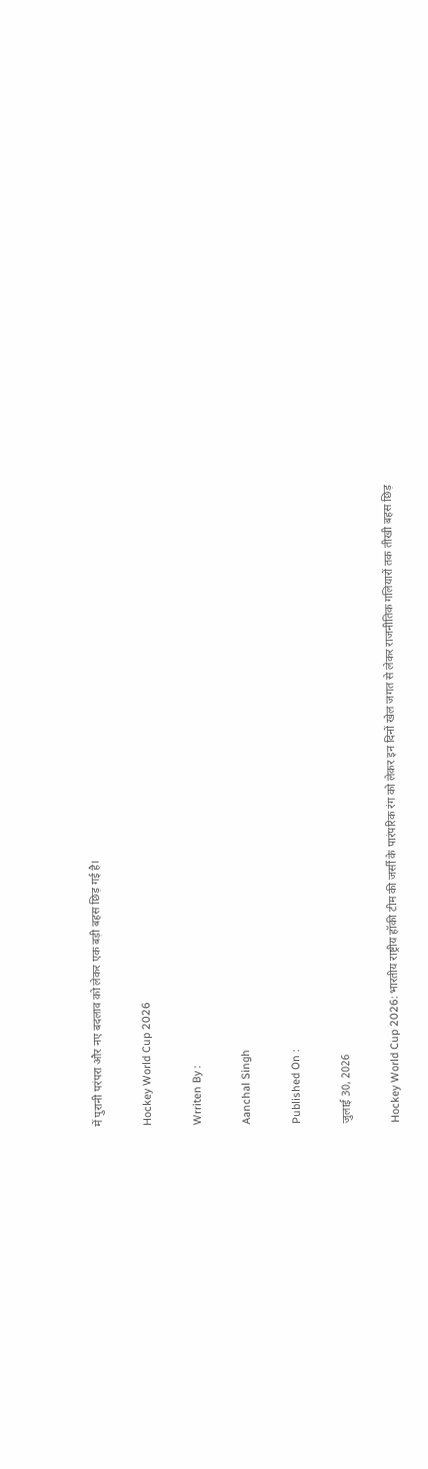में पुरानी परंपरा और नए बदलाव को लेकर एक बड़ी बहस छिड़ गई है।

Hockey World Cup 2026

Wrriten By :

Aanchal Singh

Published On :

जुलाई 30, 2026

Hockey World Cup 2026: भारतीय राष्ट्रीय हॉकी टीम की जर्सी के पारंपरिक रंग को लेकर इन दिनों खेल जगत से लेकर राजनीतिक गलियारों तक तीखी बहस छिड़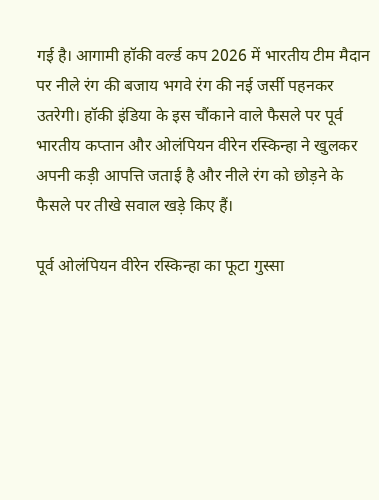गई है। आगामी हॉकी वर्ल्ड कप 2026 में भारतीय टीम मैदान पर नीले रंग की बजाय भगवे रंग की नई जर्सी पहनकर उतरेगी। हॉकी इंडिया के इस चौंकाने वाले फैसले पर पूर्व भारतीय कप्तान और ओलंपियन वीरेन रस्किन्हा ने खुलकर अपनी कड़ी आपत्ति जताई है और नीले रंग को छोड़ने के फैसले पर तीखे सवाल खड़े किए हैं।

पूर्व ओलंपियन वीरेन रस्किन्हा का फूटा गुस्सा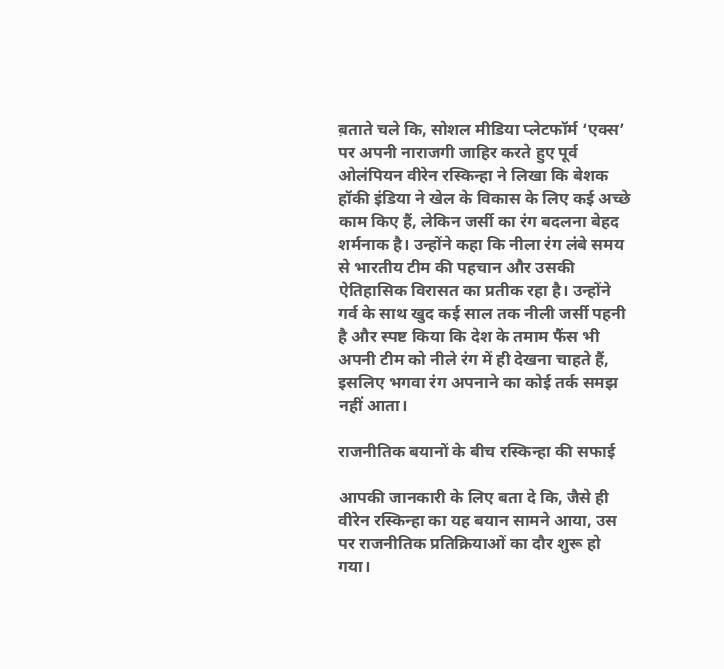ब़ताते चले कि, सोशल मीडिया प्लेटफॉर्म ‘एक्स’ पर अपनी नाराजगी जाहिर करते हुए पूर्व ओलंपियन वीरेन रस्किन्हा ने लिखा कि बेशक हॉकी इंडिया ने खेल के विकास के लिए कई अच्छे काम किए हैं, लेकिन जर्सी का रंग बदलना बेहद शर्मनाक है। उन्होंने कहा कि नीला रंग लंबे समय से भारतीय टीम की पहचान और उसकी ऐतिहासिक विरासत का प्रतीक रहा है। उन्होंने गर्व के साथ खुद कई साल तक नीली जर्सी पहनी है और स्पष्ट किया कि देश के तमाम फैंस भी अपनी टीम को नीले रंग में ही देखना चाहते हैं, इसलिए भगवा रंग अपनाने का कोई तर्क समझ नहीं आता।

राजनीतिक बयानों के बीच रस्किन्हा की सफाई

आपकी जानकारी के लिए बता दे कि, जैसे ही वीरेन रस्किन्हा का यह बयान सामने आया, उस पर राजनीतिक प्रतिक्रियाओं का दौर शुरू हो गया।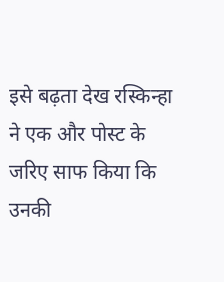इसे बढ़ता देख रस्किन्हा ने एक और पोस्ट के जरिए साफ किया कि उनकी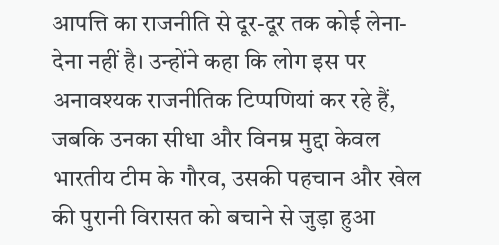आपत्ति का राजनीति से दूर-दूर तक कोई लेना-देना नहीं है। उन्होंने कहा कि लोग इस पर अनावश्यक राजनीतिक टिप्पणियां कर रहे हैं, जबकि उनका सीधा और विनम्र मुद्दा केवल भारतीय टीम के गौरव, उसकी पहचान और खेल की पुरानी विरासत को बचाने से जुड़ा हुआ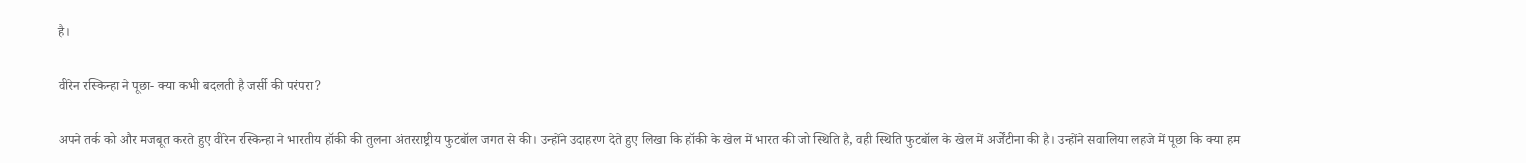है।

वीरेन रस्किन्हा ने पूछा- क्या कभी बदलती है जर्सी की परंपरा?

अपने तर्क को और मजबूत करते हुए वीरेन रस्किन्हा ने भारतीय हॉकी की तुलना अंतरराष्ट्रीय फुटबॉल जगत से की। उन्होंने उदाहरण देते हुए लिखा कि हॉकी के खेल में भारत की जो स्थिति है, वही स्थिति फुटबॉल के खेल में अर्जेंटीना की है। उन्होंने सवालिया लहजे में पूछा कि क्या हम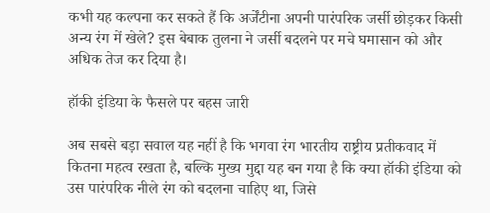कभी यह कल्पना कर सकते हैं कि अर्जेंटीना अपनी पारंपरिक जर्सी छोड़कर किसी अन्य रंग में खेले? इस बेबाक तुलना ने जर्सी बदलने पर मचे घमासान को और अधिक तेज कर दिया है।

हॉकी इंडिया के फैसले पर बहस जारी

अब सबसे बड़ा सवाल यह नहीं है कि भगवा रंग भारतीय राष्ट्रीय प्रतीकवाद में कितना महत्व रखता है, बल्कि मुख्य मुद्दा यह बन गया है कि क्या हॉकी इंडिया को उस पारंपरिक नीले रंग को बदलना चाहिए था, जिसे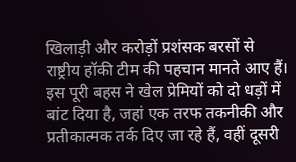खिलाड़ी और करोड़ों प्रशंसक बरसों से राष्ट्रीय हॉकी टीम की पहचान मानते आए हैं। इस पूरी बहस ने खेल प्रेमियों को दो धड़ों में बांट दिया है, जहां एक तरफ तकनीकी और प्रतीकात्मक तर्क दिए जा रहे हैं, वहीं दूसरी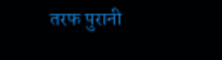तरफ पुरानी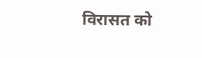विरासत को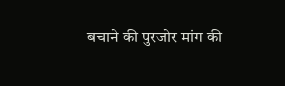बचाने की पुरजोर मांग की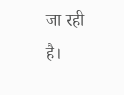जा रही है।